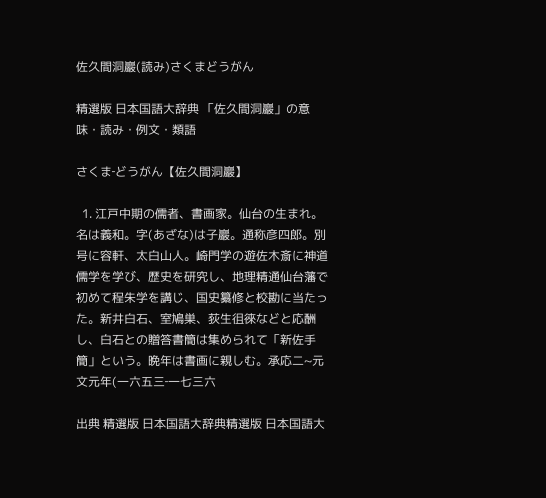佐久間洞巖(読み)さくまどうがん

精選版 日本国語大辞典 「佐久間洞巖」の意味・読み・例文・類語

さくま‐どうがん【佐久間洞巖】

  1. 江戸中期の儒者、書画家。仙台の生まれ。名は義和。字(あざな)は子巖。通称彦四郎。別号に容軒、太白山人。崎門学の遊佐木斎に神道儒学を学び、歴史を研究し、地理精通仙台藩で初めて程朱学を講じ、国史纂修と校勘に当たった。新井白石、室鳩巣、荻生徂徠などと応酬し、白石との贈答書簡は集められて「新佐手簡」という。晩年は書画に親しむ。承応二~元文元年(一六五三‐一七三六

出典 精選版 日本国語大辞典精選版 日本国語大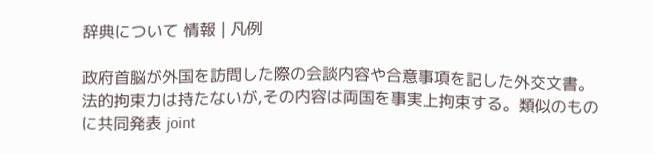辞典について 情報 | 凡例

政府首脳が外国を訪問した際の会談内容や合意事項を記した外交文書。法的拘束力は持たないが,その内容は両国を事実上拘束する。類似のものに共同発表 joint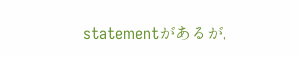statementがあるが,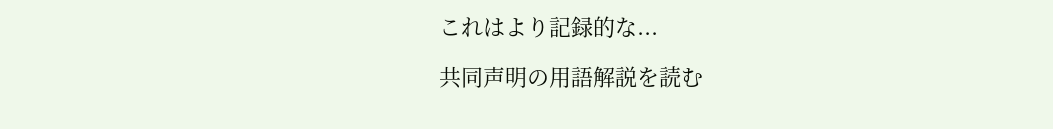これはより記録的な...

共同声明の用語解説を読む